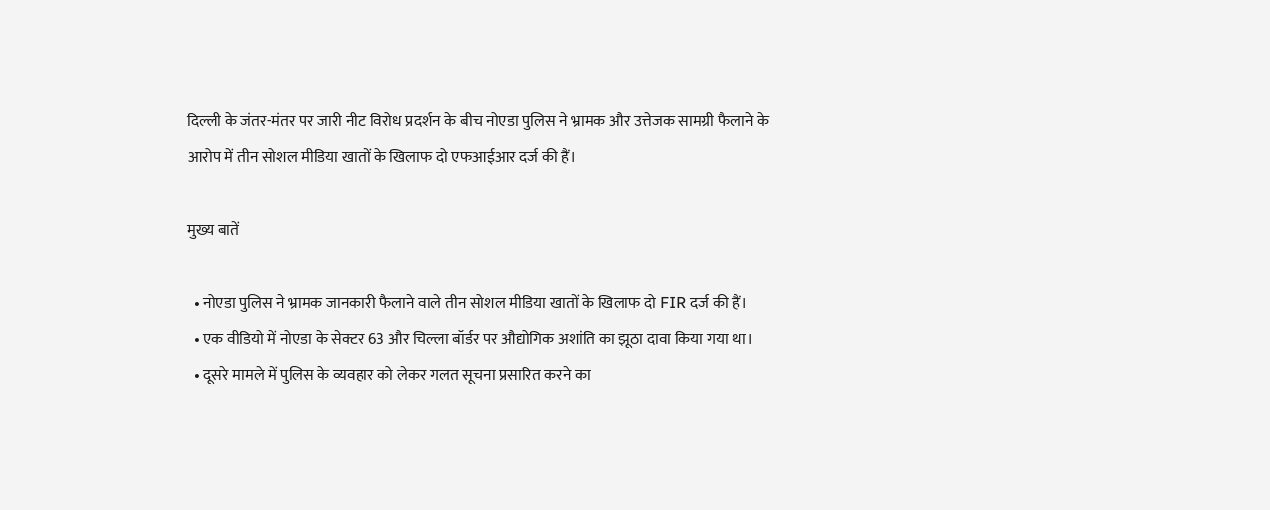दिल्ली के जंतर-मंतर पर जारी नीट विरोध प्रदर्शन के बीच नोएडा पुलिस ने भ्रामक और उत्तेजक सामग्री फैलाने के आरोप में तीन सोशल मीडिया खातों के खिलाफ दो एफआईआर दर्ज की हैं।

मुख्य बातें

  • नोएडा पुलिस ने भ्रामक जानकारी फैलाने वाले तीन सोशल मीडिया खातों के खिलाफ दो FIR दर्ज की हैं।
  • एक वीडियो में नोएडा के सेक्टर 63 और चिल्ला बॉर्डर पर औद्योगिक अशांति का झूठा दावा किया गया था।
  • दूसरे मामले में पुलिस के व्यवहार को लेकर गलत सूचना प्रसारित करने का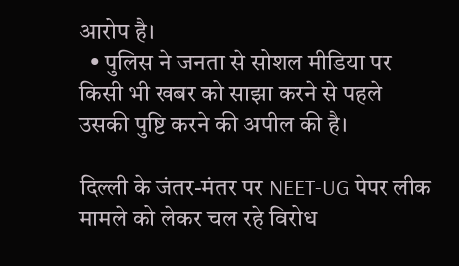आरोप है।
  • पुलिस ने जनता से सोशल मीडिया पर किसी भी खबर को साझा करने से पहले उसकी पुष्टि करने की अपील की है।

दिल्ली के जंतर-मंतर पर NEET-UG पेपर लीक मामले को लेकर चल रहे विरोध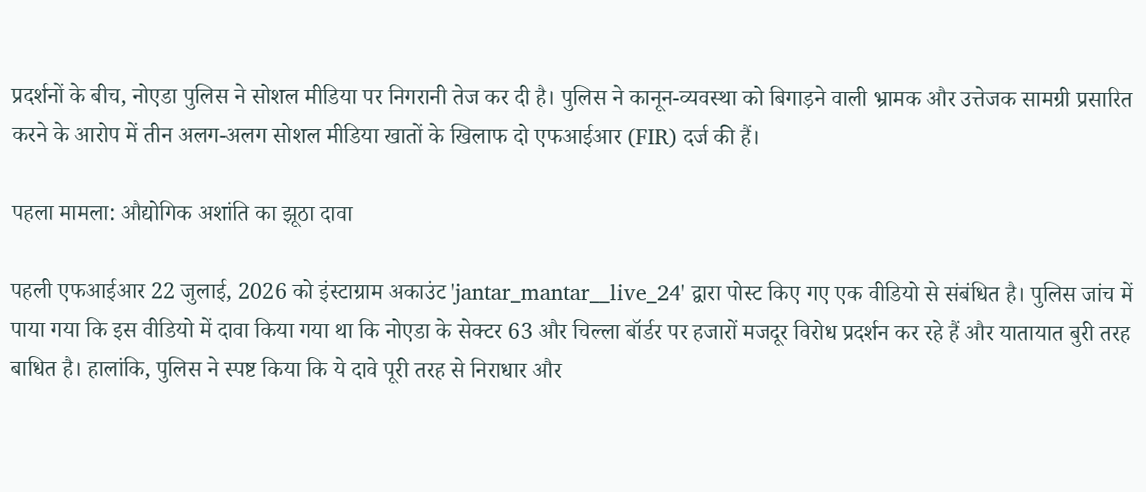प्रदर्शनों के बीच, नोएडा पुलिस ने सोशल मीडिया पर निगरानी तेज कर दी है। पुलिस ने कानून-व्यवस्था को बिगाड़ने वाली भ्रामक और उत्तेजक सामग्री प्रसारित करने के आरोप में तीन अलग-अलग सोशल मीडिया खातों के खिलाफ दो एफआईआर (FIR) दर्ज की हैं।

पहला मामला: औद्योगिक अशांति का झूठा दावा

पहली एफआईआर 22 जुलाई, 2026 को इंस्टाग्राम अकाउंट 'jantar_mantar__live_24' द्वारा पोस्ट किए गए एक वीडियो से संबंधित है। पुलिस जांच में पाया गया कि इस वीडियो में दावा किया गया था कि नोएडा के सेक्टर 63 और चिल्ला बॉर्डर पर हजारों मजदूर विरोध प्रदर्शन कर रहे हैं और यातायात बुरी तरह बाधित है। हालांकि, पुलिस ने स्पष्ट किया कि ये दावे पूरी तरह से निराधार और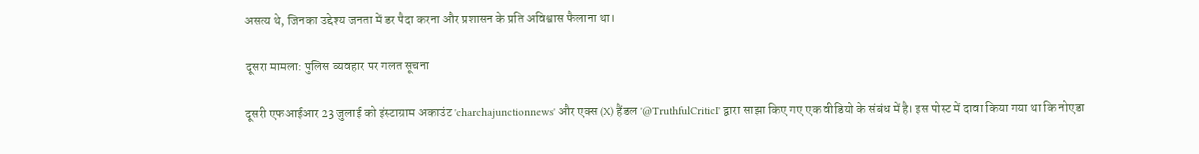असत्य थे, जिनका उद्देश्य जनता में डर पैदा करना और प्रशासन के प्रति अविश्वास फैलाना था।

दूसरा मामला: पुलिस व्यवहार पर गलत सूचना

दूसरी एफआईआर 23 जुलाई को इंस्टाग्राम अकाउंट 'charchajunctionnews' और एक्स (X) हैंडल '@TruthfulCriticI' द्वारा साझा किए गए एक वीडियो के संबंध में है। इस पोस्ट में दावा किया गया था कि नोएडा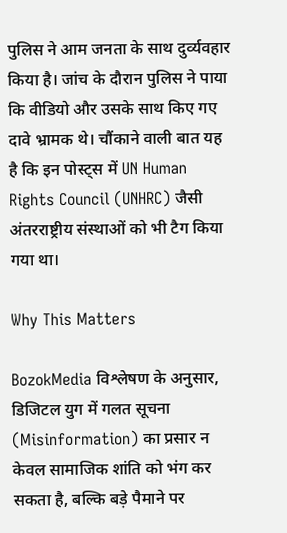पुलिस ने आम जनता के साथ दुर्व्यवहार किया है। जांच के दौरान पुलिस ने पाया कि वीडियो और उसके साथ किए गए दावे भ्रामक थे। चौंकाने वाली बात यह है कि इन पोस्ट्स में UN Human Rights Council (UNHRC) जैसी अंतरराष्ट्रीय संस्थाओं को भी टैग किया गया था।

Why This Matters

BozokMedia विश्लेषण के अनुसार, डिजिटल युग में गलत सूचना (Misinformation) का प्रसार न केवल सामाजिक शांति को भंग कर सकता है, बल्कि बड़े पैमाने पर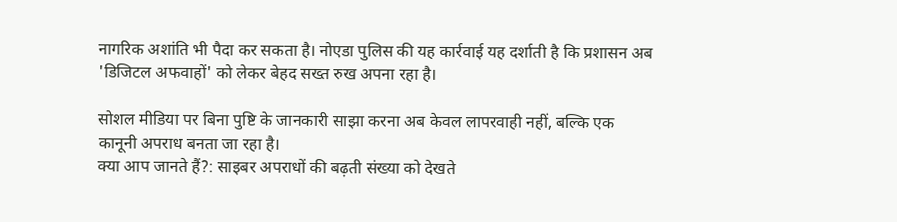नागरिक अशांति भी पैदा कर सकता है। नोएडा पुलिस की यह कार्रवाई यह दर्शाती है कि प्रशासन अब 'डिजिटल अफवाहों' को लेकर बेहद सख्त रुख अपना रहा है।

सोशल मीडिया पर बिना पुष्टि के जानकारी साझा करना अब केवल लापरवाही नहीं, बल्कि एक कानूनी अपराध बनता जा रहा है।
क्या आप जानते हैं?: साइबर अपराधों की बढ़ती संख्या को देखते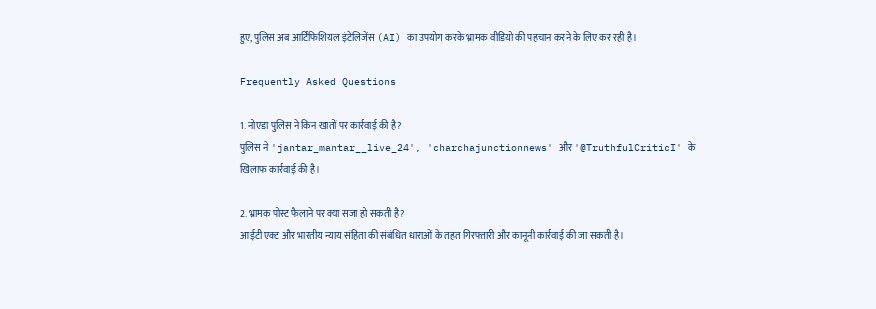हुए, पुलिस अब आर्टिफिशियल इंटेलिजेंस (AI) का उपयोग करके भ्रामक वीडियो की पहचान करने के लिए कर रही है।

Frequently Asked Questions

1. नोएडा पुलिस ने किन खातों पर कार्रवाई की है?
पुलिस ने 'jantar_mantar__live_24', 'charchajunctionnews' और '@TruthfulCriticI' के खिलाफ कार्रवाई की है।

2. भ्रामक पोस्ट फैलाने पर क्या सजा हो सकती है?
आईटी एक्ट और भारतीय न्याय संहिता की संबंधित धाराओं के तहत गिरफ्तारी और कानूनी कार्रवाई की जा सकती है।